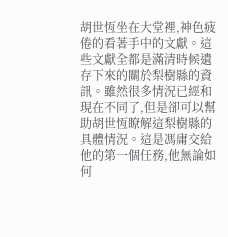胡世恆坐在大堂裡,神色疲倦的看著手中的文獻。這些文獻全都是滿清時候遺存下來的關於梨樹縣的資訊。雖然很多情況已經和現在不同了,但是卻可以幫助胡世恆瞭解這梨樹縣的具體情況。這是馮庸交給他的第一個任務,他無論如何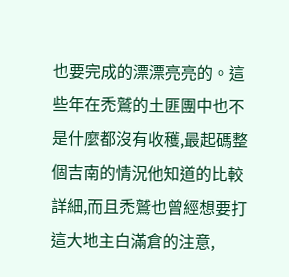也要完成的漂漂亮亮的。這些年在禿鷲的土匪團中也不是什麼都沒有收穫,最起碼整個吉南的情況他知道的比較詳細,而且禿鷲也曾經想要打這大地主白滿倉的注意,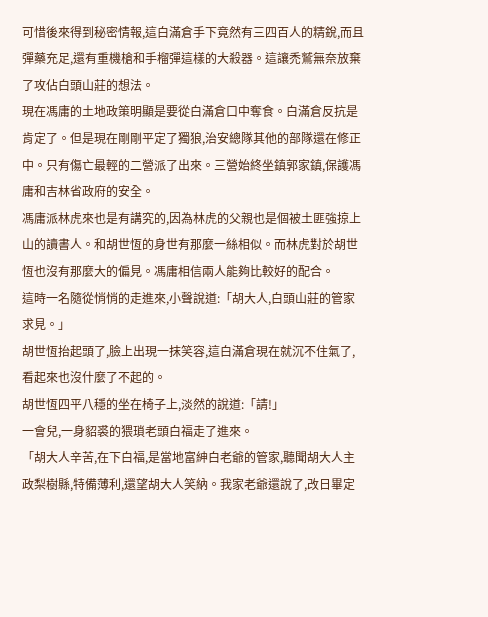可惜後來得到秘密情報,這白滿倉手下竟然有三四百人的精銳,而且彈藥充足,還有重機槍和手榴彈這樣的大殺器。這讓禿鷲無奈放棄了攻佔白頭山莊的想法。
現在馮庸的土地政策明顯是要從白滿倉口中奪食。白滿倉反抗是肯定了。但是現在剛剛平定了獨狼,治安總隊其他的部隊還在修正中。只有傷亡最輕的二營派了出來。三營始終坐鎮郭家鎮,保護馮庸和吉林省政府的安全。
馮庸派林虎來也是有講究的,因為林虎的父親也是個被土匪強掠上山的讀書人。和胡世恆的身世有那麼一絲相似。而林虎對於胡世恆也沒有那麼大的偏見。馮庸相信兩人能夠比較好的配合。
這時一名隨從悄悄的走進來,小聲說道:「胡大人,白頭山莊的管家求見。」
胡世恆抬起頭了,臉上出現一抹笑容,這白滿倉現在就沉不住氣了,看起來也沒什麼了不起的。
胡世恆四平八穩的坐在椅子上,淡然的說道:「請!」
一會兒,一身貂裘的猥瑣老頭白福走了進來。
「胡大人辛苦,在下白福,是當地富紳白老爺的管家,聽聞胡大人主政梨樹縣,特備薄利,還望胡大人笑納。我家老爺還說了,改日畢定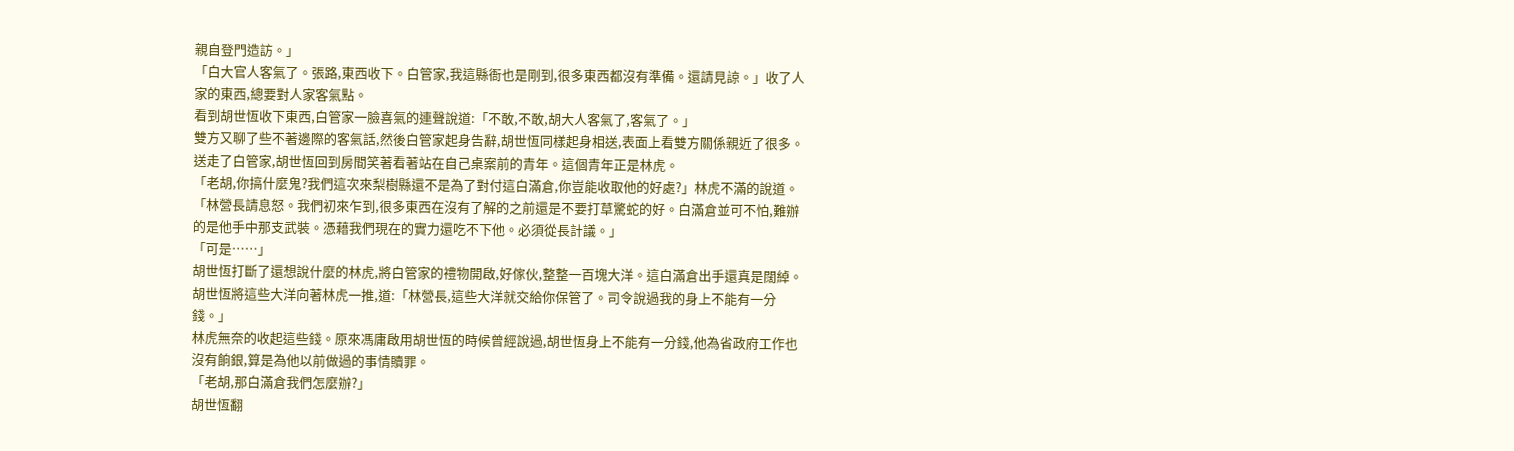親自登門造訪。」
「白大官人客氣了。張路,東西收下。白管家,我這縣衙也是剛到,很多東西都沒有準備。還請見諒。」收了人家的東西,總要對人家客氣點。
看到胡世恆收下東西,白管家一臉喜氣的連聲說道:「不敢,不敢,胡大人客氣了,客氣了。」
雙方又聊了些不著邊際的客氣話,然後白管家起身告辭,胡世恆同樣起身相送,表面上看雙方關係親近了很多。
送走了白管家,胡世恆回到房間笑著看著站在自己桌案前的青年。這個青年正是林虎。
「老胡,你搞什麼鬼?我們這次來梨樹縣還不是為了對付這白滿倉,你豈能收取他的好處?」林虎不滿的說道。
「林營長請息怒。我們初來乍到,很多東西在沒有了解的之前還是不要打草驚蛇的好。白滿倉並可不怕,難辦的是他手中那支武裝。憑藉我們現在的實力還吃不下他。必須從長計議。」
「可是……」
胡世恆打斷了還想說什麼的林虎,將白管家的禮物開啟,好傢伙,整整一百塊大洋。這白滿倉出手還真是闊綽。胡世恆將這些大洋向著林虎一推,道:「林營長,這些大洋就交給你保管了。司令說過我的身上不能有一分錢。」
林虎無奈的收起這些錢。原來馮庸啟用胡世恆的時候曾經說過,胡世恆身上不能有一分錢,他為省政府工作也沒有餉銀,算是為他以前做過的事情贖罪。
「老胡,那白滿倉我們怎麼辦?」
胡世恆翻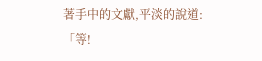著手中的文獻,平淡的說道:「等!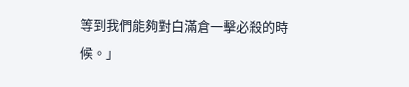等到我們能夠對白滿倉一擊必殺的時候。」